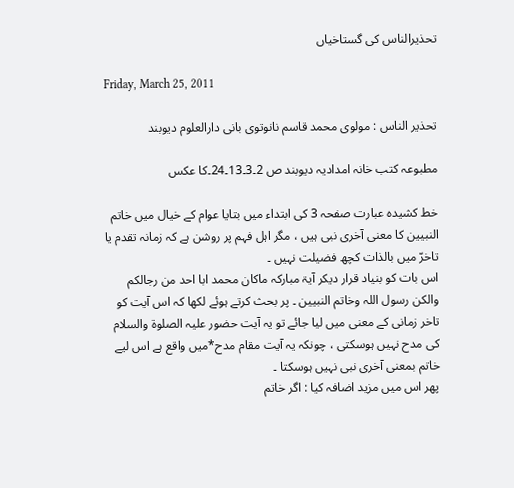تحذیرالناس کی گستاخیاں

Friday, March 25, 2011

تحذیر الناس : مولوی محمد قاسم نانوتوی بانی دارالعلوم دیوبند

مطبوعہ کتب خانہ امدادیہ دیوبند ص 2۔3۔13۔24۔کا عکس

خط کشیدہ عبارت صفحہ 3 کی ابتداء میں بتایا عوام کے خیال میں خاتم النبیین کا معنی آخری نبی ہیں ، مگر اہل فہم پر روشن ہے کہ زمانہ تقدم یا تاخرّ میں بالذات کچھ فضیلت نہیں ۔
اس بات کو بنیاد قرار دیکر آیۃ مبارکہ ماکان محمد ابا احد من رجالکم والکن رسول اللہ وخاتم النبیین ۔ پر بحث کرتے ہوئے لکھا کہ اس آیت کو تاخر زمانی کے معنی میں لیا جائے تو یہ آیت حضور علیہ الصلوۃ والسلام کی مدح نہیں ہوسکتی ، چونکہ یہ آیت مقام مدح*میں واقع ہے اس لیے خاتم بمعنی آخری نبی نہیں ہوسکتا ۔
پھر اس میں مزید اضافہ کیا : اگر خاتم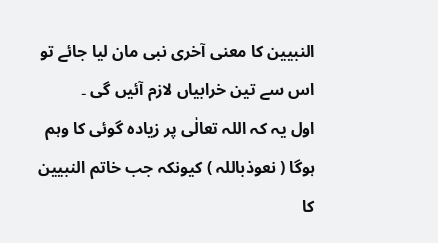النبیین کا معنی آخری نبی مان لیا جائے تو اس سے تین خرابیاں لازم آئیں گی ۔
اول یہ کہ اللہ تعالٰی پر زیادہ گوئی کا وہم ہوگا ( نعوذباللہ ) کیونکہ جب خاتم النبیین کا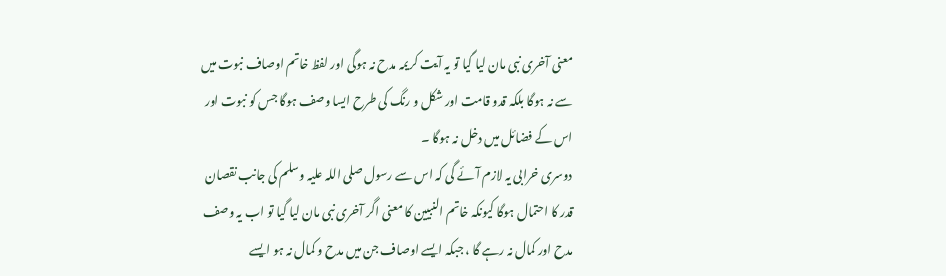معنی آخری نبی مان لیا گیا تو یہ آیت کریمہ مدح نہ ہوگی اور لفظ خاتم اوصاف نبوت میں سے نہ ہوگا بلکہ قدو قامت اور شکل و رنگ کی طرح ایسا وصف ہوگا جس کو نبوت اور اس کے فضائل میں دخل نہ ہوگا ۔
دوسری خرابی یہ لازم آئے گی کہ اس سے رسول صلی اللہ علیہ وسلم کی جانب نقصان قدر کا احتمال ہوگا کیونکہ خاتم النبیین کا معنی اگر آخری نبی مان لیا گیا تو اب یہ وصف مدح اور کمال نہ رہے گا ، جبکہ ایسے اوصاف جن میں مدح و کمال نہ ہو ایسے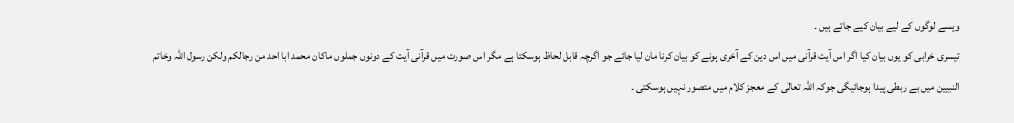ویسے لوگوں کے لیے بیان کیے جاتے ہیں ۔
تیسری خرابی کو یوں بیان کیا اگر اس آیت قرآنی میں اس دین کے آخری ہونے کو بیان کرنا مان لیا جائے جو اگرچہ قابل لحاظ ہوسکتا ہے مگر اس صورت میں قرآنی آیت کے دونوں جملوں ماکان محمد ابا احد من رجالکم ولکن رسول اللہ وخاتم النبیین میں بے ربطی پیدا ہوجائیگی جوکہ اللہ تعالٰی کے معجز کلام میں متصور نہیں ہوسکتی ۔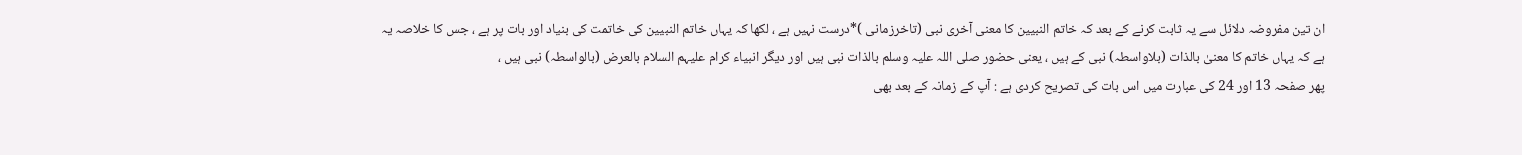ان تین مفروضہ دلائل سے یہ ثابت کرنے کے بعد کہ خاتم النبیین کا معنی آخری نبی (تاخرزمانی )*درست نہیں ہے ، لکھا کہ یہاں خاتم النبیین کی خاتمت کی بنیاد اور بات پر ہے ، جس کا خلاصہ یہ ہے کہ یہاں خاتم کا معنیٰ بالذات (بلاواسطہ) نبی کے ہیں ، یعنی حضور صلی اللہ علیہ وسلم بالذات نبی ہیں اور دیگر انبیاء کرام علیہم السلام بالعرض (بالواسطہ) نبی ہیں ،
پھر صفحہ 13 اور 24 کی عبارت میں اس بات کی تصریح کردی ہے : آپ کے زمانہ کے بعد بھی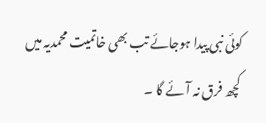کوئی نبی پیدا ہوجائے تب بھی خاتمیت محمدیہ میں کچھ فرق نہ آئے گا ۔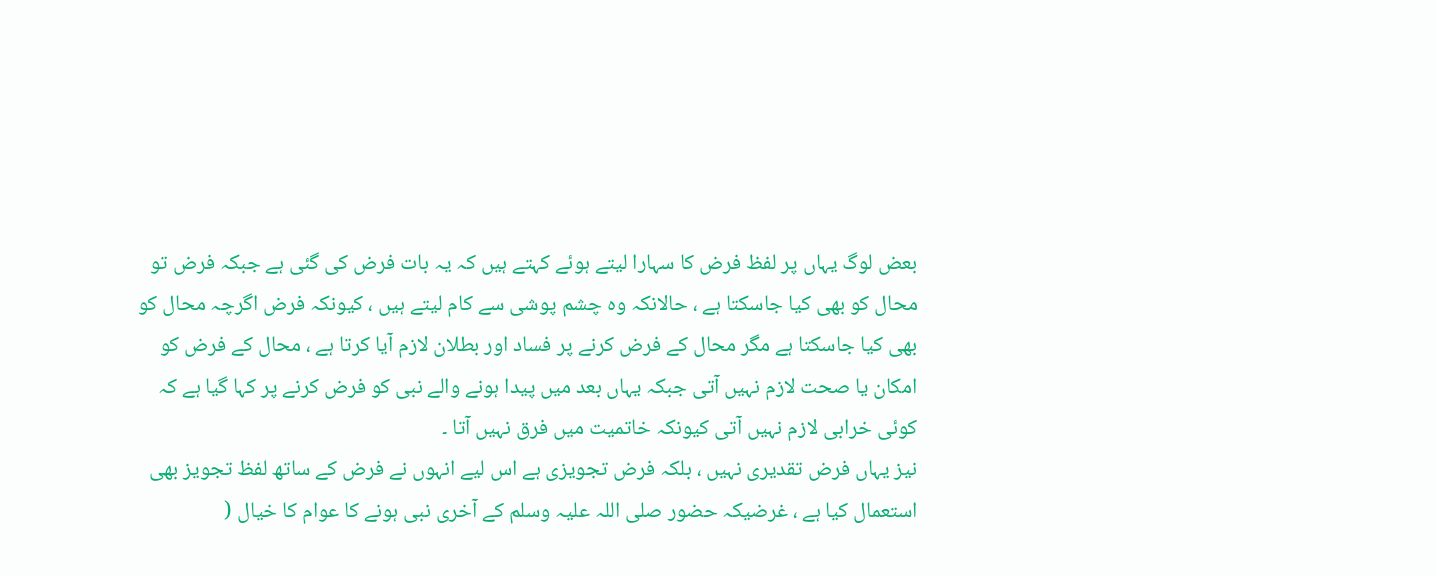بعض لوگ یہاں پر لفظ فرض کا سہارا لیتے ہوئے کہتے ہیں کہ یہ بات فرض کی گئی ہے جبکہ فرض تو محال کو بھی کیا جاسکتا ہے ، حالانکہ وہ چشم پوشی سے کام لیتے ہیں ، کیونکہ فرض اگرچہ محال کو بھی کیا جاسکتا ہے مگر محال کے فرض کرنے پر فساد اور بطلان لازم آیا کرتا ہے ، محال کے فرض کو امکان یا صحت لازم نہیں آتی جبکہ یہاں بعد میں پیدا ہونے والے نبی کو فرض کرنے پر کہا گیا ہے کہ کوئی خرابی لازم نہیں آتی کیونکہ خاتمیت میں فرق نہیں آتا ۔
نیز یہاں فرض تقدیری نہیں ، بلکہ فرض تجویزی ہے اس لیے انہوں نے فرض کے ساتھ لفظ تجویز بھی استعمال کیا ہے ، غرضیکہ حضور صلی اللہ علیہ وسلم کے آخری نبی ہونے کا عوام کا خیال (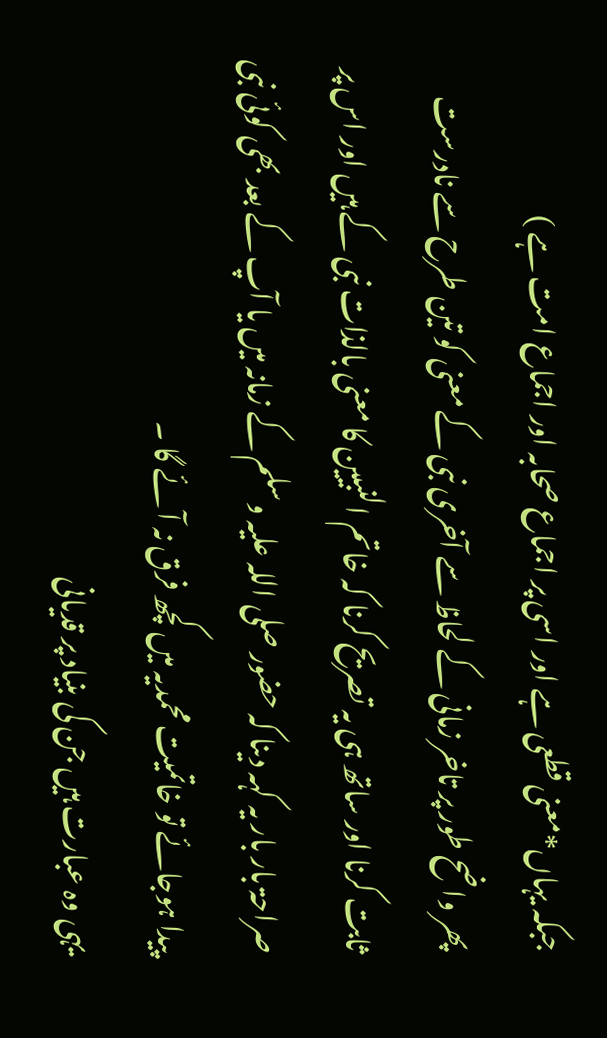جبکہ یہاں*معنی قطعی ہے اور اسی پر اجماع صحابہ اور اجماع امت ہے )
پھر واضح طور پر تاخر زمانی کے لحاظ سے آخری نبی کے معنی کو تین طرح سے نادرست ثابت کرنا اور ساتھ ہی یہ تصریح کرنا کہ خاتم النبیین کا معنی بالذات نبی کے ہیں اور اس پر صراحۃ بار بار یہ کہہ دینا کہ حضور صلی اللہ علیہ وسلم کے زمانہ میں یا آپ کے بعد بھی کوئی نبی پیدا ہوجائے تو خاتمیت محمدیہ میں کچھ فرق نہ آئے گا ۔
یہی وہ عبارت ہیں جن کی بنیاد پر قدیانی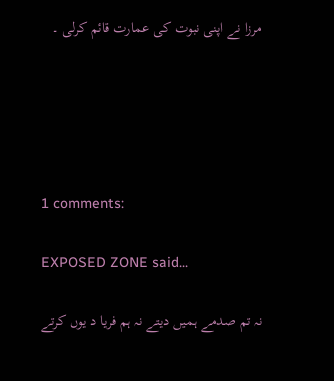مرزا نے اپنی نبوت کی عمارت قائم کرلی ۔





1 comments:

EXPOSED ZONE said...

نہ تم صدمے ہميں ديتے نہ ہم فريا د يوں کرتے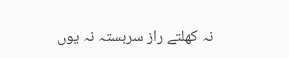نہ کھلتے راز سربستہ نہ يوں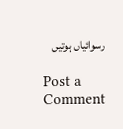رسوائياں ہوتيں

Post a Comment